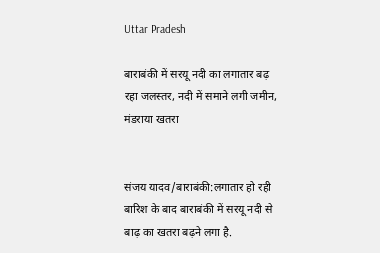Uttar Pradesh

बाराबंकी में सरयू नदी का लगातार बढ़ रहा जलस्तर, नदी में समाने लगी जमीन, मंडराया खतरा


संजय यादव/बाराबंकी:लगातार हो रही बारिश के बाद बाराबंकी में सरयू नदी से बाढ़ का खतरा बढ़ने लगा है.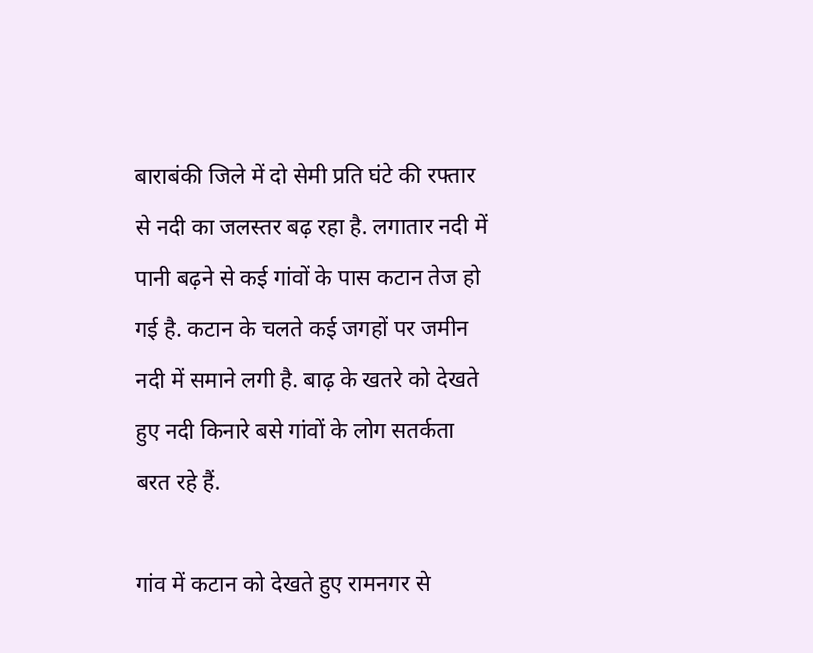बाराबंकी जिले में दो सेमी प्रति घंटे की रफ्तार से नदी का जलस्तर बढ़ रहा है. लगातार नदी में पानी बढ़ने से कई गांवों के पास कटान तेज हो गई है. कटान के चलते कई जगहों पर जमीन नदी में समाने लगी है. बाढ़ के खतरे को देखते हुए नदी किनारे बसे गांवों के लोग सतर्कता बरत रहे हैं.

गांव में कटान को देखते हुए रामनगर से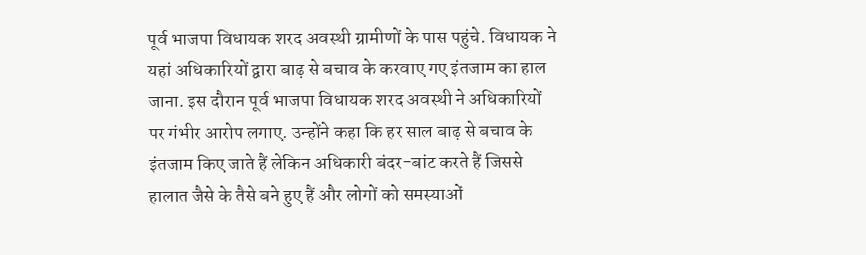पूर्व भाजपा विधायक शरद अवस्थी ग्रामीणों के पास पहुंचे. विधायक ने यहां अधिकारियों द्वारा बाढ़ से बचाव के करवाए गए इंतजाम का हाल जाना. इस दौरान पूर्व भाजपा विधायक शरद अवस्थी ने अधिकारियों पर गंभीर आरोप लगाए. उन्होंने कहा कि हर साल बाढ़ से बचाव के इंतजाम किए जाते हैं लेकिन अधिकारी बंदर-बांट करते हैं जिससे हालात जैसे के तैसे बने हुए हैं और लोगों को समस्याओं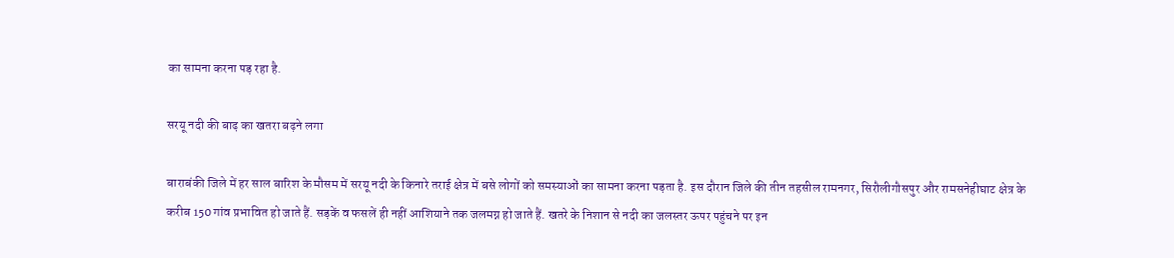का सामना करना पड़ रहा है.

सरयू नदी की बाढ़ का खतरा बढ़ने लगा

बाराबंकी जिले में हर साल बारिश के मौसम में सरयू नदी के किनारे तराई क्षेत्र में बसे लोगों को समस्याओं का सामना करना पड़ता है. इस दौरान जिले की तीन तहसील रामनगर, सिरौलीगौसपुर और रामसनेहीघाट क्षेत्र के करीब 150 गांव प्रभावित हो जाते हैं. सड़कें व फसलें ही नहीं आशियाने तक जलमग्न हो जाते हैं. खतरे के निशान से नदी का जलस्तर ऊपर पहुंचने पर इन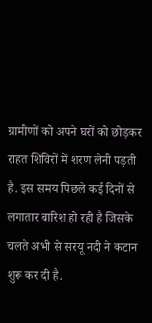ग्रामीणों को अपने घरों को छोड़कर राहत शिविरों में शरण लेनी पड़ती है. इस समय पिछले कई दिनों से लगातार बारिश हो रही है जिसके चलते अभी से सरयू नदी ने कटान शुरू कर दी है.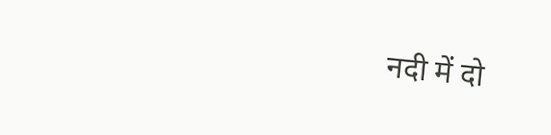नदी में दो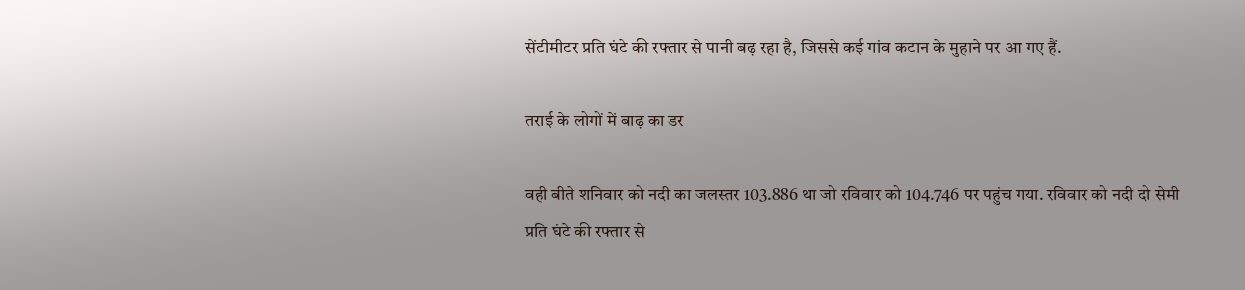सेंटीमीटर प्रति घंटे की रफ्तार से पानी बढ़ रहा है, जिससे कई गांव कटान के मुहाने पर आ गए हैं.

तराई के लोगों में बाढ़ का डर

वही बीते शनिवार को नदी का जलस्तर 103.886 था जो रविवार को 104.746 पर पहुंच गया. रविवार को नदी दो सेमी प्रति घंटे की रफ्तार से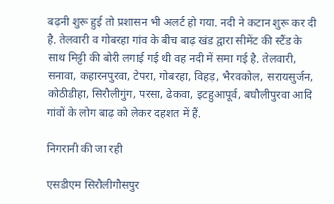बढ़नी शुरू हुई तो प्रशासन भी अलर्ट हो गया. नदी ने कटान शुरू कर दी है. तेलवारी व गोबरहा गांव के बीच बाढ़ खंड द्वारा सीमेंट की स्टैंड के साथ मिट्टी की बोरी लगाई गई थी वह नदी में समा गई है. तेलवारी, सनावा, कहारनपुरवा, टेपरा, गोबरहा, विहड़, भैरवकोल, सरायसुर्जन, कोठीडीहा, सिरौलीगुंग, परसा, ढेकवा, इटहुआपूर्व, बघौलीपुरवा आदि गांवों के लोग बाढ़ को लेकर दहशत में हैं.

निगरानी की जा रही

एसडीएम सिरौलीगौसपुर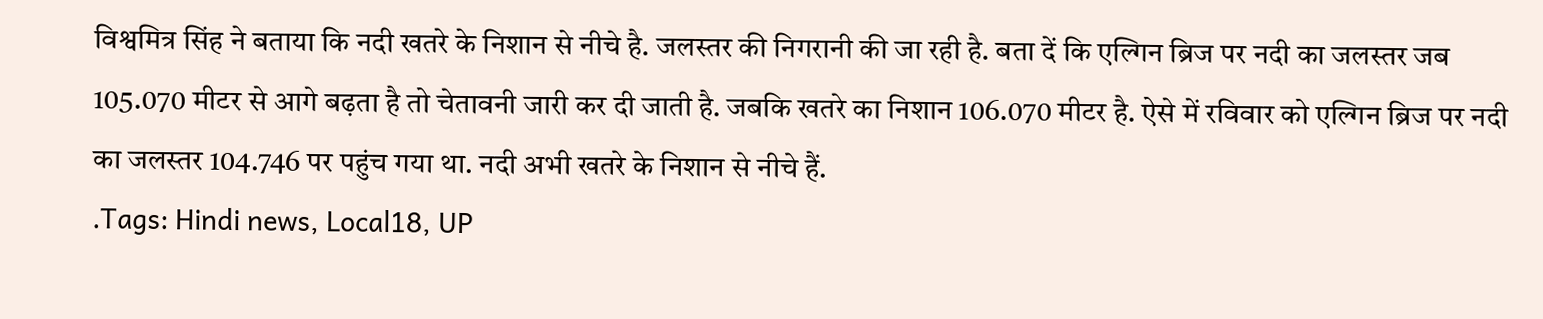विश्वमित्र सिंह ने बताया कि नदी खतरे के निशान से नीचे है. जलस्तर की निगरानी की जा रही है. बता दें कि एल्गिन ब्रिज पर नदी का जलस्तर जब 105.070 मीटर से आगे बढ़ता है तो चेतावनी जारी कर दी जाती है. जबकि खतरे का निशान 106.070 मीटर है. ऐसे में रविवार को एल्गिन ब्रिज पर नदी का जलस्तर 104.746 पर पहुंच गया था. नदी अभी खतरे के निशान से नीचे हैं.
.Tags: Hindi news, Local18, UP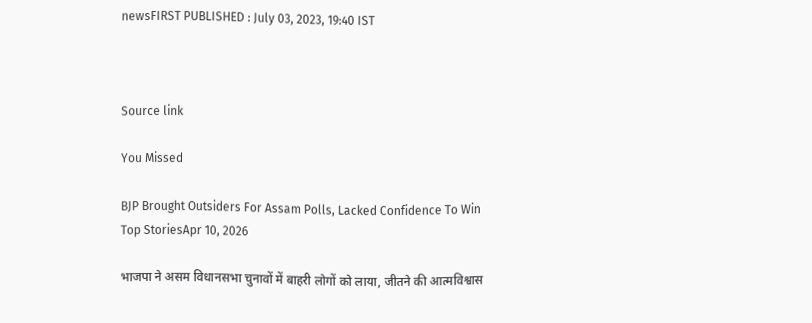newsFIRST PUBLISHED : July 03, 2023, 19:40 IST



Source link

You Missed

BJP Brought Outsiders For Assam Polls, Lacked Confidence To Win
Top StoriesApr 10, 2026

भाजपा ने असम विधानसभा चुनावों में बाहरी लोगों को लाया, जीतने की आत्मविश्वास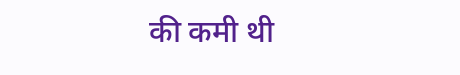की कमी थी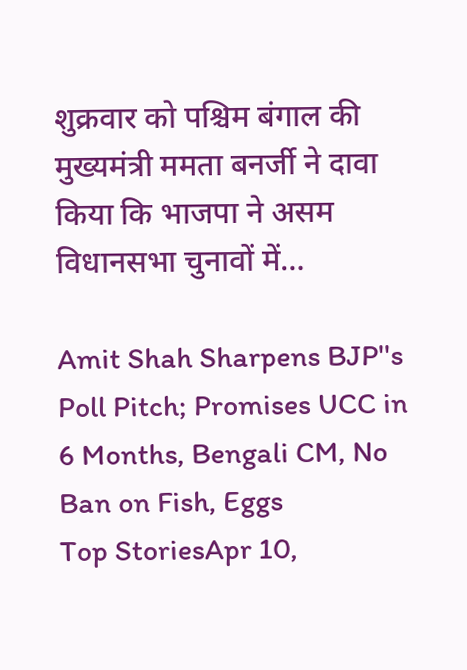शुक्रवार को पश्चिम बंगाल की मुख्यमंत्री ममता बनर्जी ने दावा किया कि भाजपा ने असम विधानसभा चुनावों में…

Amit Shah Sharpens BJP''s Poll Pitch; Promises UCC in 6 Months, Bengali CM, No Ban on Fish, Eggs
Top StoriesApr 10,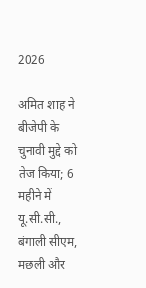2026

अमित शाह ने बीजेपी के चुनावी मुद्दे को तेज किया; 6 महीने में यू.सी.सी., बंगाली सीएम, मछली और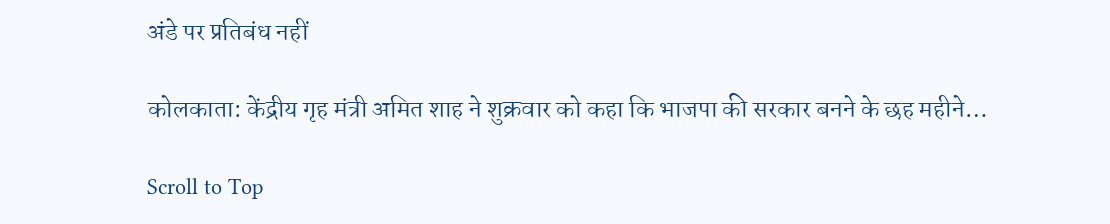अंडे पर प्रतिबंध नहीं

कोलकाता: केंद्रीय गृह मंत्री अमित शाह ने शुक्रवार को कहा कि भाजपा की सरकार बनने के छह महीने…

Scroll to Top